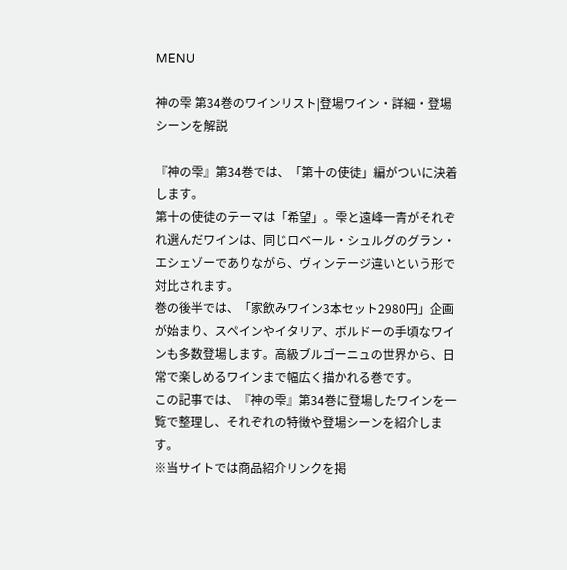MENU

神の雫 第34巻のワインリスト|登場ワイン・詳細・登場シーンを解説

『神の雫』第34巻では、「第十の使徒」編がついに決着します。
第十の使徒のテーマは「希望」。雫と遠峰一青がそれぞれ選んだワインは、同じロベール・シュルグのグラン・エシェゾーでありながら、ヴィンテージ違いという形で対比されます。
巻の後半では、「家飲みワイン3本セット2980円」企画が始まり、スペインやイタリア、ボルドーの手頃なワインも多数登場します。高級ブルゴーニュの世界から、日常で楽しめるワインまで幅広く描かれる巻です。
この記事では、『神の雫』第34巻に登場したワインを一覧で整理し、それぞれの特徴や登場シーンを紹介します。
※当サイトでは商品紹介リンクを掲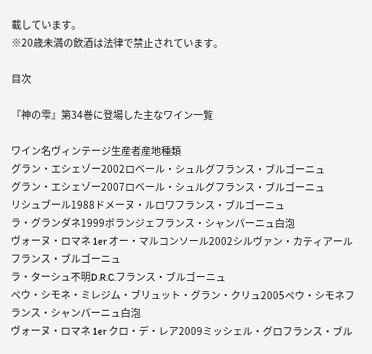載しています。
※20歳未満の飲酒は法律で禁止されています。

目次

『神の雫』第34巻に登場した主なワイン一覧

ワイン名ヴィンテージ生産者産地種類
グラン・エシェゾー2002ロベール・シュルグフランス・ブルゴーニュ
グラン・エシェゾー2007ロベール・シュルグフランス・ブルゴーニュ
リシュブール1988ドメーヌ・ルロワフランス・ブルゴーニュ
ラ・グランダネ1999ボランジェフランス・シャンパーニュ白泡
ヴォーヌ・ロマネ 1er オー・マルコンソール2002シルヴァン・カティアールフランス・ブルゴーニュ
ラ・ターシュ不明D.R.C.フランス・ブルゴーニュ
ペウ・シモネ・ミレジム・ブリュット・グラン・クリュ2005ペウ・シモネフランス・シャンパーニュ白泡
ヴォーヌ・ロマネ 1er クロ・デ・レア2009ミッシェル・グロフランス・ブル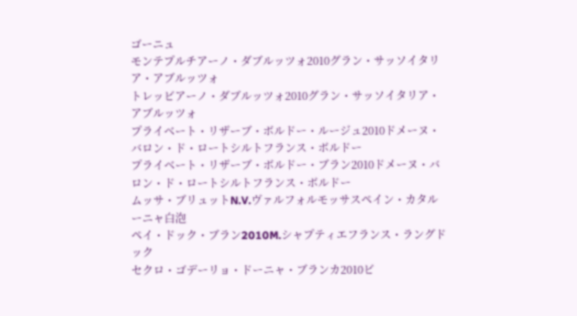ゴーニュ
モンテプルチアーノ・ダブルッツォ2010グラン・サッソイタリア・アブルッツォ
トレッビアーノ・ダブルッツォ2010グラン・サッソイタリア・アブルッツォ
プライベート・リザーブ・ボルドー・ルージュ2010ドメーヌ・バロン・ド・ロートシルトフランス・ボルドー
プライベート・リザーブ・ボルドー・ブラン2010ドメーヌ・バロン・ド・ロートシルトフランス・ボルドー
ムッサ・ブリュットN.V.ヴァルフォルモッサスペイン・カタルーニャ白泡
ペイ・ドック・ブラン2010M.シャプティエフランス・ラングドック
セクロ・ゴデーリョ・ドーニャ・ブランカ2010ビ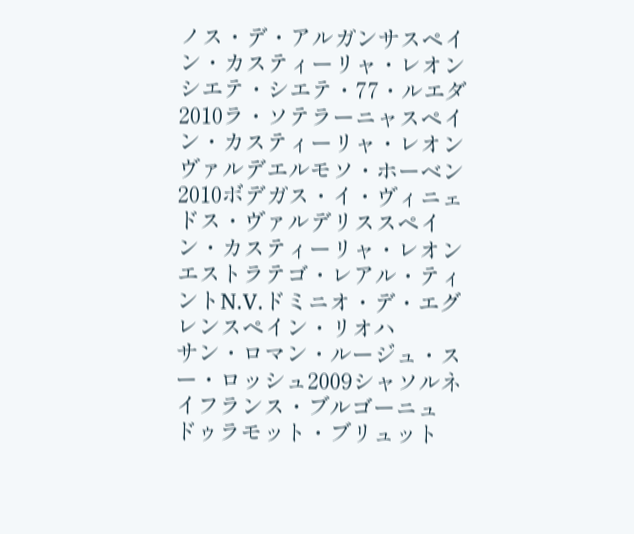ノス・デ・アルガンサスペイン・カスティーリャ・レオン
シエテ・シエテ・77・ルエダ2010ラ・ソテラーニャスペイン・カスティーリャ・レオン
ヴァルデエルモソ・ホーベン2010ボデガス・イ・ヴィニェドス・ヴァルデリススペイン・カスティーリャ・レオン
エストラテゴ・レアル・ティントN.V.ドミニオ・デ・エグレンスペイン・リオハ
サン・ロマン・ルージュ・スー・ロッシュ2009シャソルネイフランス・ブルゴーニュ
ドゥラモット・ブリュット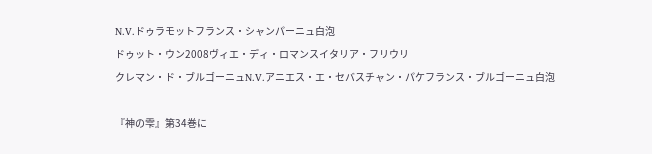N.V.ドゥラモットフランス・シャンパーニュ白泡
ドゥット・ウン2008ヴィエ・ディ・ロマンスイタリア・フリウリ
クレマン・ド・ブルゴーニュN.V.アニエス・エ・セバスチャン・パケフランス・ブルゴーニュ白泡

『神の雫』第34巻に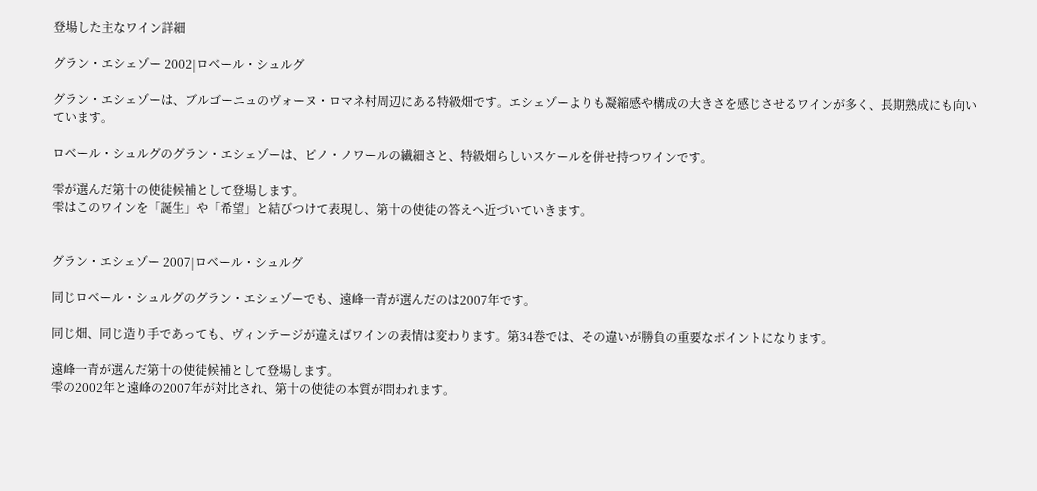登場した主なワイン詳細

グラン・エシェゾー 2002|ロベール・シュルグ

グラン・エシェゾーは、ブルゴーニュのヴォーヌ・ロマネ村周辺にある特級畑です。エシェゾーよりも凝縮感や構成の大きさを感じさせるワインが多く、長期熟成にも向いています。

ロベール・シュルグのグラン・エシェゾーは、ピノ・ノワールの繊細さと、特級畑らしいスケールを併せ持つワインです。

雫が選んだ第十の使徒候補として登場します。
雫はこのワインを「誕生」や「希望」と結びつけて表現し、第十の使徒の答えへ近づいていきます。


グラン・エシェゾー 2007|ロベール・シュルグ

同じロベール・シュルグのグラン・エシェゾーでも、遠峰一青が選んだのは2007年です。

同じ畑、同じ造り手であっても、ヴィンテージが違えばワインの表情は変わります。第34巻では、その違いが勝負の重要なポイントになります。

遠峰一青が選んだ第十の使徒候補として登場します。
雫の2002年と遠峰の2007年が対比され、第十の使徒の本質が問われます。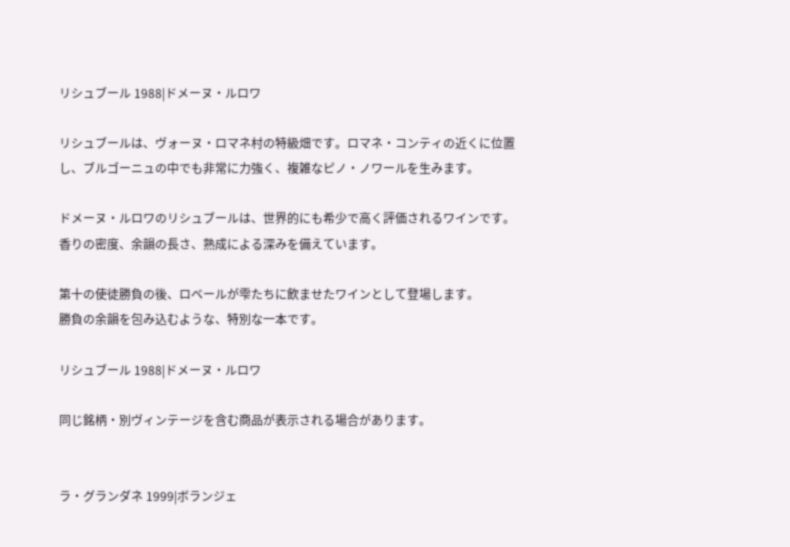リシュブール 1988|ドメーヌ・ルロワ

リシュブールは、ヴォーヌ・ロマネ村の特級畑です。ロマネ・コンティの近くに位置し、ブルゴーニュの中でも非常に力強く、複雑なピノ・ノワールを生みます。

ドメーヌ・ルロワのリシュブールは、世界的にも希少で高く評価されるワインです。香りの密度、余韻の長さ、熟成による深みを備えています。

第十の使徒勝負の後、ロベールが雫たちに飲ませたワインとして登場します。
勝負の余韻を包み込むような、特別な一本です。

リシュブール 1988|ドメーヌ・ルロワ

同じ銘柄・別ヴィンテージを含む商品が表示される場合があります。


ラ・グランダネ 1999|ボランジェ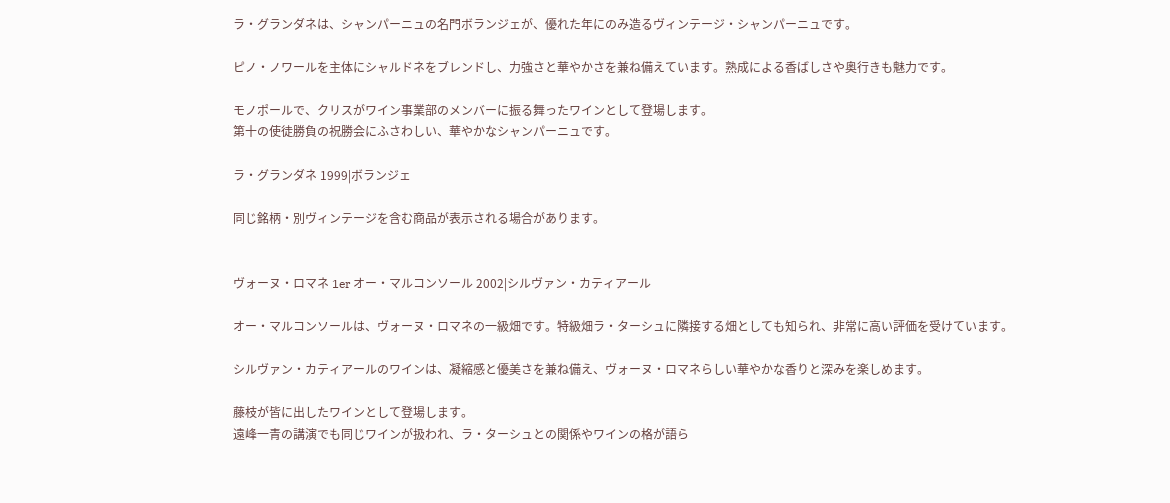ラ・グランダネは、シャンパーニュの名門ボランジェが、優れた年にのみ造るヴィンテージ・シャンパーニュです。

ピノ・ノワールを主体にシャルドネをブレンドし、力強さと華やかさを兼ね備えています。熟成による香ばしさや奥行きも魅力です。

モノポールで、クリスがワイン事業部のメンバーに振る舞ったワインとして登場します。
第十の使徒勝負の祝勝会にふさわしい、華やかなシャンパーニュです。

ラ・グランダネ 1999|ボランジェ

同じ銘柄・別ヴィンテージを含む商品が表示される場合があります。


ヴォーヌ・ロマネ 1er オー・マルコンソール 2002|シルヴァン・カティアール

オー・マルコンソールは、ヴォーヌ・ロマネの一級畑です。特級畑ラ・ターシュに隣接する畑としても知られ、非常に高い評価を受けています。

シルヴァン・カティアールのワインは、凝縮感と優美さを兼ね備え、ヴォーヌ・ロマネらしい華やかな香りと深みを楽しめます。

藤枝が皆に出したワインとして登場します。
遠峰一青の講演でも同じワインが扱われ、ラ・ターシュとの関係やワインの格が語ら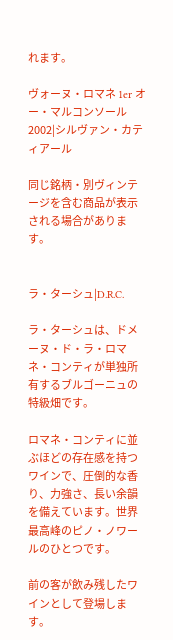れます。

ヴォーヌ・ロマネ 1er オー・マルコンソール 2002|シルヴァン・カティアール

同じ銘柄・別ヴィンテージを含む商品が表示される場合があります。


ラ・ターシュ|D.R.C.

ラ・ターシュは、ドメーヌ・ド・ラ・ロマネ・コンティが単独所有するブルゴーニュの特級畑です。

ロマネ・コンティに並ぶほどの存在感を持つワインで、圧倒的な香り、力強さ、長い余韻を備えています。世界最高峰のピノ・ノワールのひとつです。

前の客が飲み残したワインとして登場します。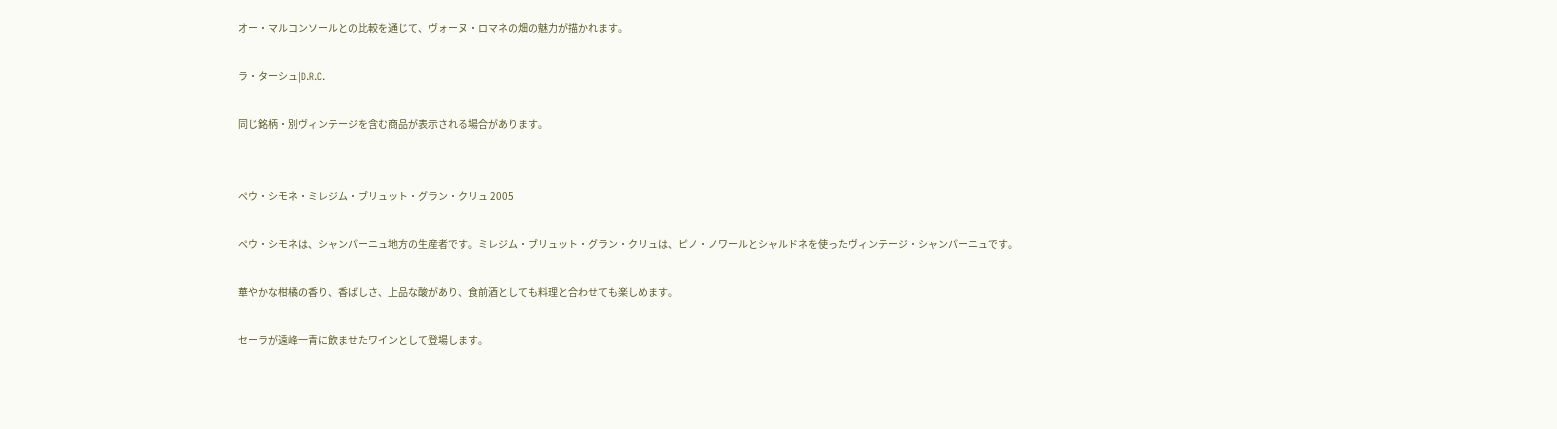オー・マルコンソールとの比較を通じて、ヴォーヌ・ロマネの畑の魅力が描かれます。

ラ・ターシュ|D.R.C.

同じ銘柄・別ヴィンテージを含む商品が表示される場合があります。


ペウ・シモネ・ミレジム・ブリュット・グラン・クリュ 2005

ペウ・シモネは、シャンパーニュ地方の生産者です。ミレジム・ブリュット・グラン・クリュは、ピノ・ノワールとシャルドネを使ったヴィンテージ・シャンパーニュです。

華やかな柑橘の香り、香ばしさ、上品な酸があり、食前酒としても料理と合わせても楽しめます。

セーラが遠峰一青に飲ませたワインとして登場します。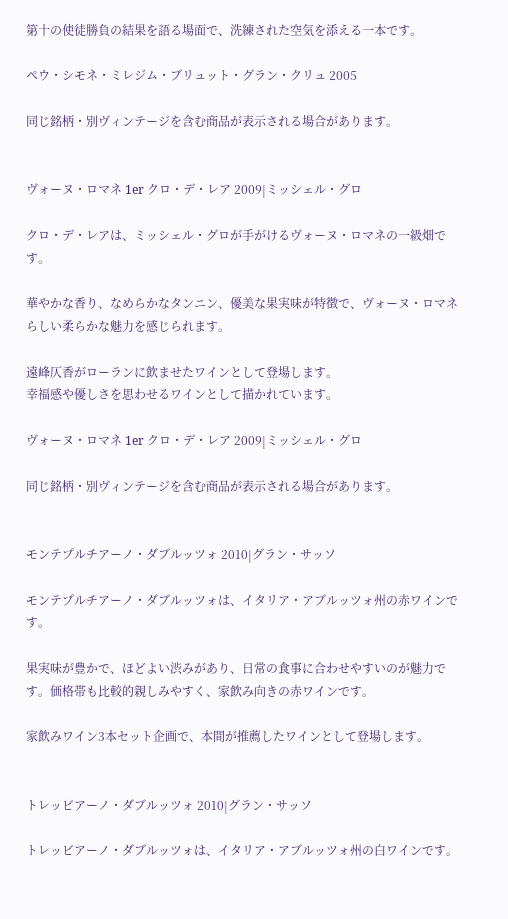第十の使徒勝負の結果を語る場面で、洗練された空気を添える一本です。

ペウ・シモネ・ミレジム・ブリュット・グラン・クリュ 2005

同じ銘柄・別ヴィンテージを含む商品が表示される場合があります。


ヴォーヌ・ロマネ 1er クロ・デ・レア 2009|ミッシェル・グロ

クロ・デ・レアは、ミッシェル・グロが手がけるヴォーヌ・ロマネの一級畑です。

華やかな香り、なめらかなタンニン、優美な果実味が特徴で、ヴォーヌ・ロマネらしい柔らかな魅力を感じられます。

遠峰仄香がローランに飲ませたワインとして登場します。
幸福感や優しさを思わせるワインとして描かれています。

ヴォーヌ・ロマネ 1er クロ・デ・レア 2009|ミッシェル・グロ

同じ銘柄・別ヴィンテージを含む商品が表示される場合があります。


モンテプルチアーノ・ダブルッツォ 2010|グラン・サッソ

モンテプルチアーノ・ダブルッツォは、イタリア・アブルッツォ州の赤ワインです。

果実味が豊かで、ほどよい渋みがあり、日常の食事に合わせやすいのが魅力です。価格帯も比較的親しみやすく、家飲み向きの赤ワインです。

家飲みワイン3本セット企画で、本間が推薦したワインとして登場します。


トレッビアーノ・ダブルッツォ 2010|グラン・サッソ

トレッビアーノ・ダブルッツォは、イタリア・アブルッツォ州の白ワインです。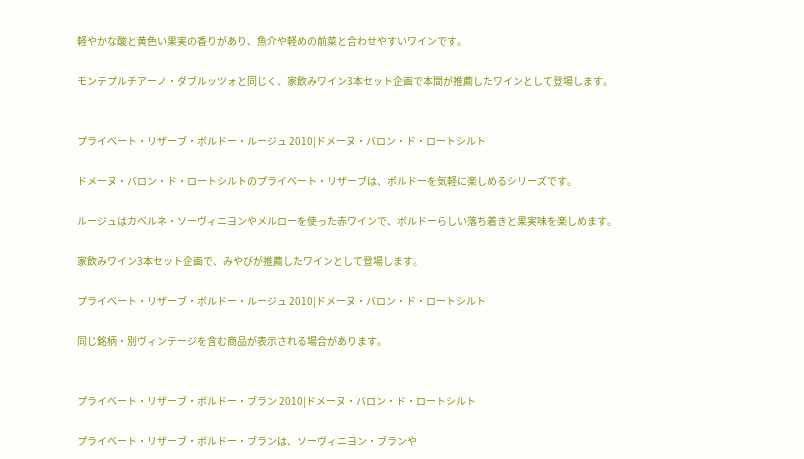軽やかな酸と黄色い果実の香りがあり、魚介や軽めの前菜と合わせやすいワインです。

モンテプルチアーノ・ダブルッツォと同じく、家飲みワイン3本セット企画で本間が推薦したワインとして登場します。


プライベート・リザーブ・ボルドー・ルージュ 2010|ドメーヌ・バロン・ド・ロートシルト

ドメーヌ・バロン・ド・ロートシルトのプライベート・リザーブは、ボルドーを気軽に楽しめるシリーズです。

ルージュはカベルネ・ソーヴィニヨンやメルローを使った赤ワインで、ボルドーらしい落ち着きと果実味を楽しめます。

家飲みワイン3本セット企画で、みやびが推薦したワインとして登場します。

プライベート・リザーブ・ボルドー・ルージュ 2010|ドメーヌ・バロン・ド・ロートシルト

同じ銘柄・別ヴィンテージを含む商品が表示される場合があります。


プライベート・リザーブ・ボルドー・ブラン 2010|ドメーヌ・バロン・ド・ロートシルト

プライベート・リザーブ・ボルドー・ブランは、ソーヴィニヨン・ブランや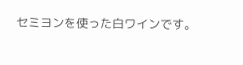セミヨンを使った白ワインです。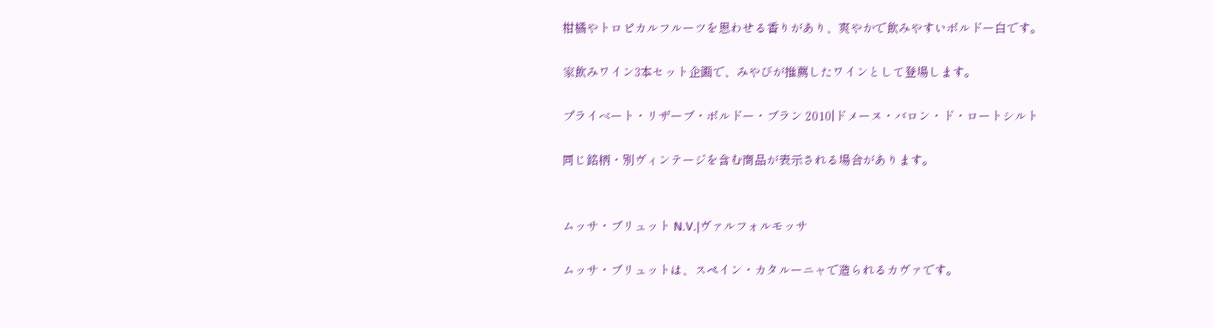柑橘やトロピカルフルーツを思わせる香りがあり、爽やかで飲みやすいボルドー白です。

家飲みワイン3本セット企画で、みやびが推薦したワインとして登場します。

プライベート・リザーブ・ボルドー・ブラン 2010|ドメーヌ・バロン・ド・ロートシルト

同じ銘柄・別ヴィンテージを含む商品が表示される場合があります。


ムッサ・ブリュット N.V.|ヴァルフォルモッサ

ムッサ・ブリュットは、スペイン・カタルーニャで造られるカヴァです。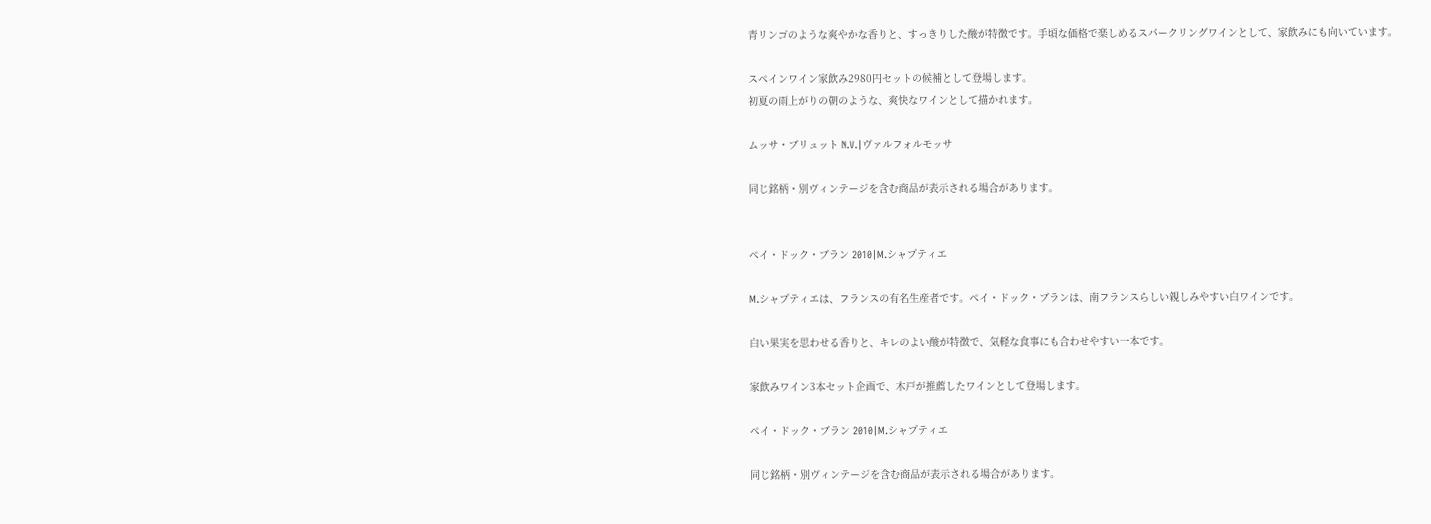青リンゴのような爽やかな香りと、すっきりした酸が特徴です。手頃な価格で楽しめるスパークリングワインとして、家飲みにも向いています。

スペインワイン家飲み2980円セットの候補として登場します。
初夏の雨上がりの朝のような、爽快なワインとして描かれます。

ムッサ・ブリュット N.V.|ヴァルフォルモッサ

同じ銘柄・別ヴィンテージを含む商品が表示される場合があります。


ペイ・ドック・ブラン 2010|M.シャプティエ

M.シャプティエは、フランスの有名生産者です。ペイ・ドック・ブランは、南フランスらしい親しみやすい白ワインです。

白い果実を思わせる香りと、キレのよい酸が特徴で、気軽な食事にも合わせやすい一本です。

家飲みワイン3本セット企画で、木戸が推薦したワインとして登場します。

ペイ・ドック・ブラン 2010|M.シャプティエ

同じ銘柄・別ヴィンテージを含む商品が表示される場合があります。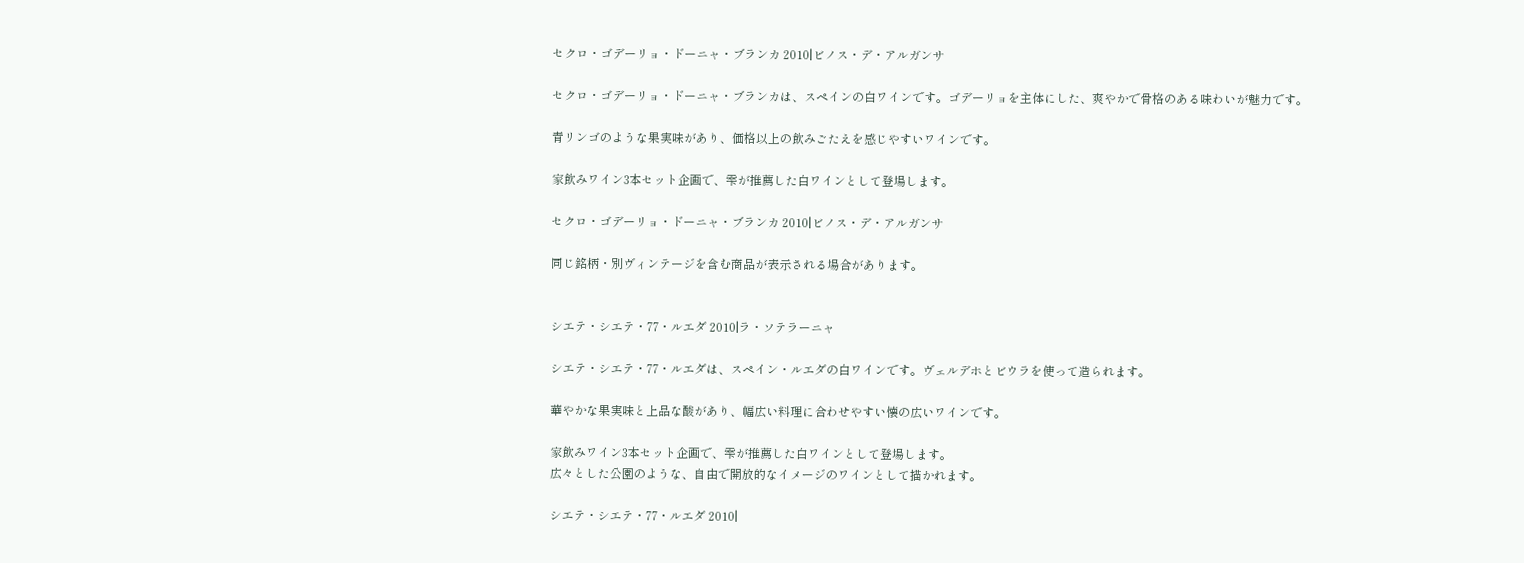セクロ・ゴデーリョ・ドーニャ・ブランカ 2010|ビノス・デ・アルガンサ

セクロ・ゴデーリョ・ドーニャ・ブランカは、スペインの白ワインです。ゴデーリョを主体にした、爽やかで骨格のある味わいが魅力です。

青リンゴのような果実味があり、価格以上の飲みごたえを感じやすいワインです。

家飲みワイン3本セット企画で、雫が推薦した白ワインとして登場します。

セクロ・ゴデーリョ・ドーニャ・ブランカ 2010|ビノス・デ・アルガンサ

同じ銘柄・別ヴィンテージを含む商品が表示される場合があります。


シエテ・シエテ・77・ルエダ 2010|ラ・ソテラーニャ

シエテ・シエテ・77・ルエダは、スペイン・ルエダの白ワインです。ヴェルデホとビウラを使って造られます。

華やかな果実味と上品な酸があり、幅広い料理に合わせやすい懐の広いワインです。

家飲みワイン3本セット企画で、雫が推薦した白ワインとして登場します。
広々とした公園のような、自由で開放的なイメージのワインとして描かれます。

シエテ・シエテ・77・ルエダ 2010|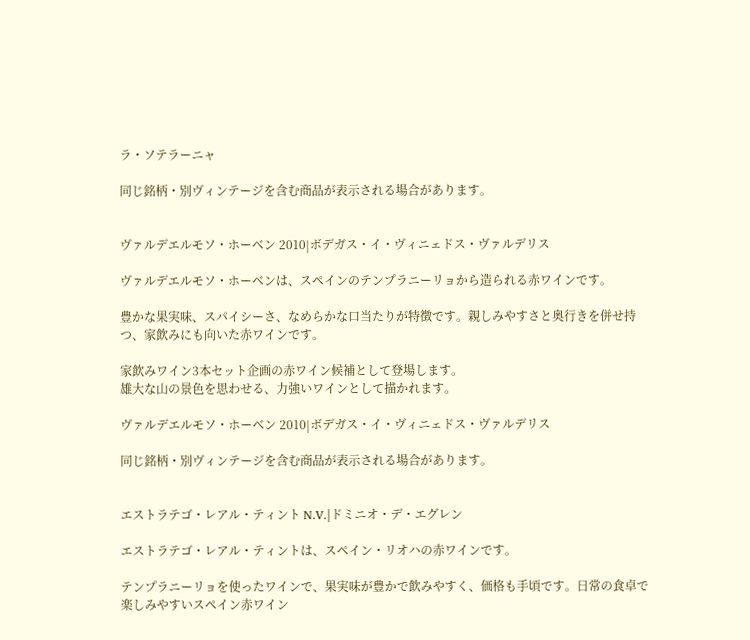ラ・ソテラーニャ

同じ銘柄・別ヴィンテージを含む商品が表示される場合があります。


ヴァルデエルモソ・ホーベン 2010|ボデガス・イ・ヴィニェドス・ヴァルデリス

ヴァルデエルモソ・ホーベンは、スペインのテンプラニーリョから造られる赤ワインです。

豊かな果実味、スパイシーさ、なめらかな口当たりが特徴です。親しみやすさと奥行きを併せ持つ、家飲みにも向いた赤ワインです。

家飲みワイン3本セット企画の赤ワイン候補として登場します。
雄大な山の景色を思わせる、力強いワインとして描かれます。

ヴァルデエルモソ・ホーベン 2010|ボデガス・イ・ヴィニェドス・ヴァルデリス

同じ銘柄・別ヴィンテージを含む商品が表示される場合があります。


エストラテゴ・レアル・ティント N.V.|ドミニオ・デ・エグレン

エストラテゴ・レアル・ティントは、スペイン・リオハの赤ワインです。

テンプラニーリョを使ったワインで、果実味が豊かで飲みやすく、価格も手頃です。日常の食卓で楽しみやすいスペイン赤ワイン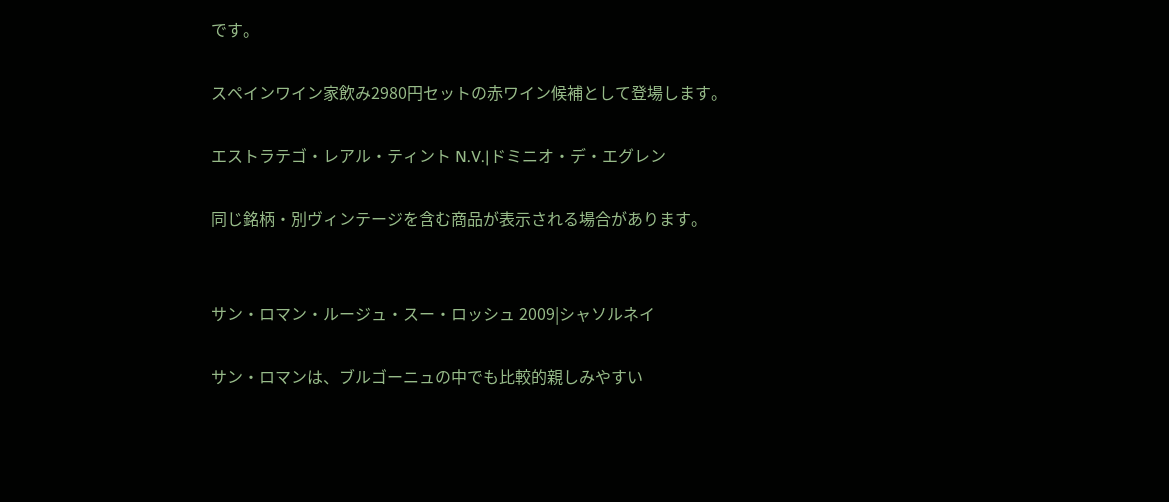です。

スペインワイン家飲み2980円セットの赤ワイン候補として登場します。

エストラテゴ・レアル・ティント N.V.|ドミニオ・デ・エグレン

同じ銘柄・別ヴィンテージを含む商品が表示される場合があります。


サン・ロマン・ルージュ・スー・ロッシュ 2009|シャソルネイ

サン・ロマンは、ブルゴーニュの中でも比較的親しみやすい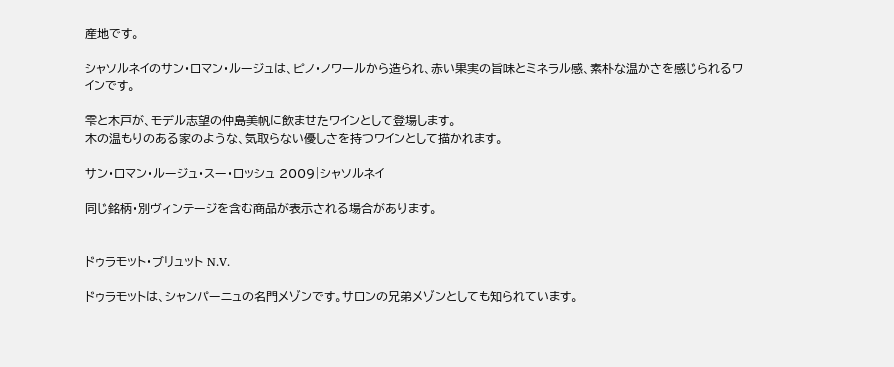産地です。

シャソルネイのサン・ロマン・ルージュは、ピノ・ノワールから造られ、赤い果実の旨味とミネラル感、素朴な温かさを感じられるワインです。

雫と木戸が、モデル志望の仲島美帆に飲ませたワインとして登場します。
木の温もりのある家のような、気取らない優しさを持つワインとして描かれます。

サン・ロマン・ルージュ・スー・ロッシュ 2009|シャソルネイ

同じ銘柄・別ヴィンテージを含む商品が表示される場合があります。


ドゥラモット・ブリュット N.V.

ドゥラモットは、シャンパーニュの名門メゾンです。サロンの兄弟メゾンとしても知られています。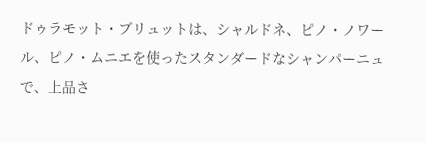ドゥラモット・ブリュットは、シャルドネ、ピノ・ノワール、ピノ・ムニエを使ったスタンダードなシャンパーニュで、上品さ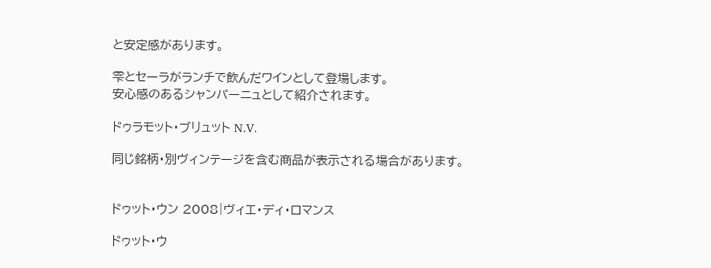と安定感があります。

雫とセーラがランチで飲んだワインとして登場します。
安心感のあるシャンパーニュとして紹介されます。

ドゥラモット・ブリュット N.V.

同じ銘柄・別ヴィンテージを含む商品が表示される場合があります。


ドゥット・ウン 2008|ヴィエ・ディ・ロマンス

ドゥット・ウ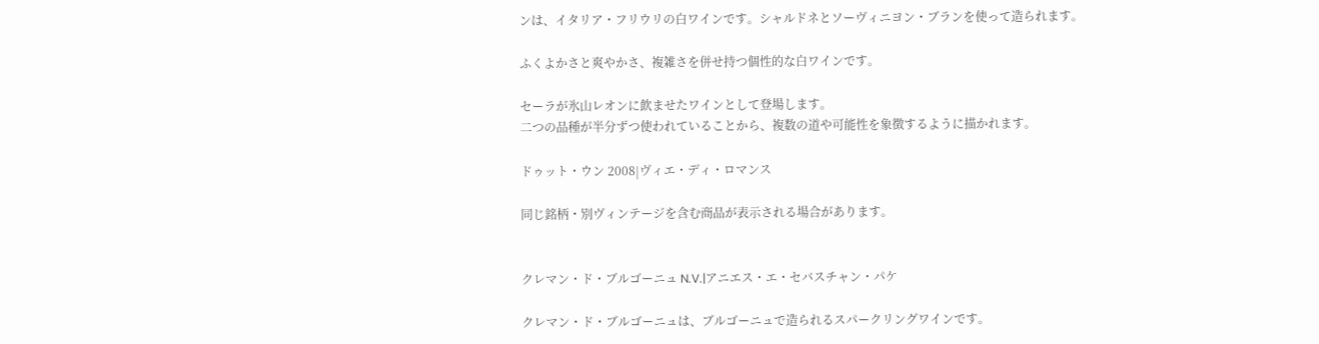ンは、イタリア・フリウリの白ワインです。シャルドネとソーヴィニヨン・ブランを使って造られます。

ふくよかさと爽やかさ、複雑さを併せ持つ個性的な白ワインです。

セーラが氷山レオンに飲ませたワインとして登場します。
二つの品種が半分ずつ使われていることから、複数の道や可能性を象徴するように描かれます。

ドゥット・ウン 2008|ヴィエ・ディ・ロマンス

同じ銘柄・別ヴィンテージを含む商品が表示される場合があります。


クレマン・ド・ブルゴーニュ N.V.|アニエス・エ・セバスチャン・パケ

クレマン・ド・ブルゴーニュは、ブルゴーニュで造られるスパークリングワインです。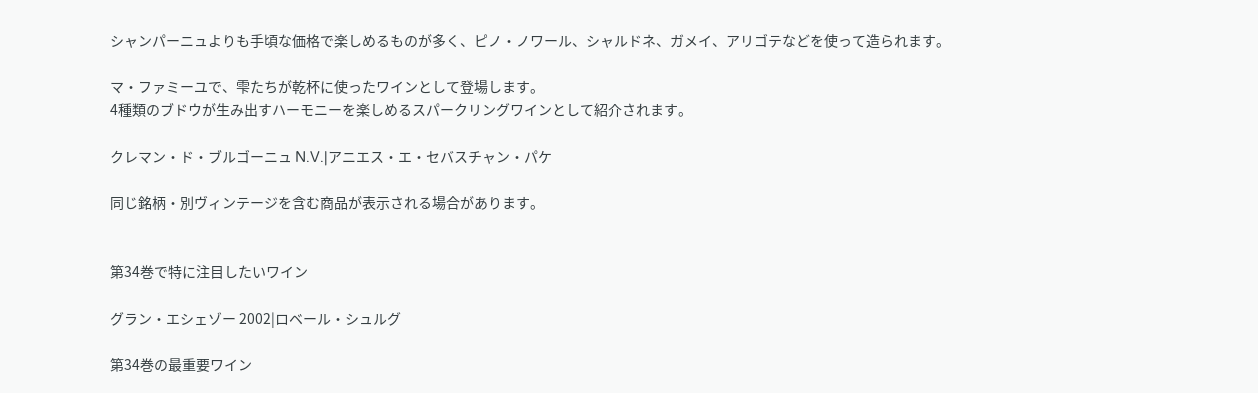シャンパーニュよりも手頃な価格で楽しめるものが多く、ピノ・ノワール、シャルドネ、ガメイ、アリゴテなどを使って造られます。

マ・ファミーユで、雫たちが乾杯に使ったワインとして登場します。
4種類のブドウが生み出すハーモニーを楽しめるスパークリングワインとして紹介されます。

クレマン・ド・ブルゴーニュ N.V.|アニエス・エ・セバスチャン・パケ

同じ銘柄・別ヴィンテージを含む商品が表示される場合があります。


第34巻で特に注目したいワイン

グラン・エシェゾー 2002|ロベール・シュルグ

第34巻の最重要ワイン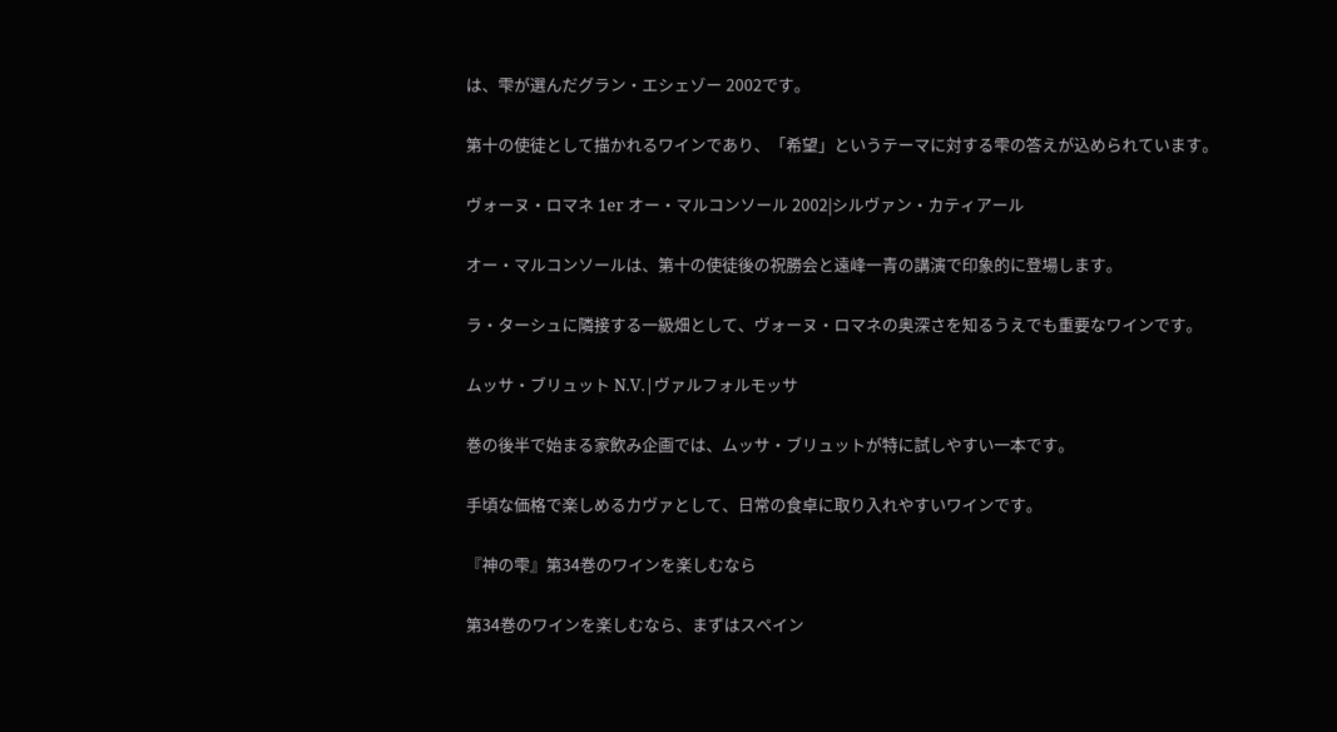は、雫が選んだグラン・エシェゾー 2002です。

第十の使徒として描かれるワインであり、「希望」というテーマに対する雫の答えが込められています。

ヴォーヌ・ロマネ 1er オー・マルコンソール 2002|シルヴァン・カティアール

オー・マルコンソールは、第十の使徒後の祝勝会と遠峰一青の講演で印象的に登場します。

ラ・ターシュに隣接する一級畑として、ヴォーヌ・ロマネの奥深さを知るうえでも重要なワインです。

ムッサ・ブリュット N.V.|ヴァルフォルモッサ

巻の後半で始まる家飲み企画では、ムッサ・ブリュットが特に試しやすい一本です。

手頃な価格で楽しめるカヴァとして、日常の食卓に取り入れやすいワインです。

『神の雫』第34巻のワインを楽しむなら

第34巻のワインを楽しむなら、まずはスペイン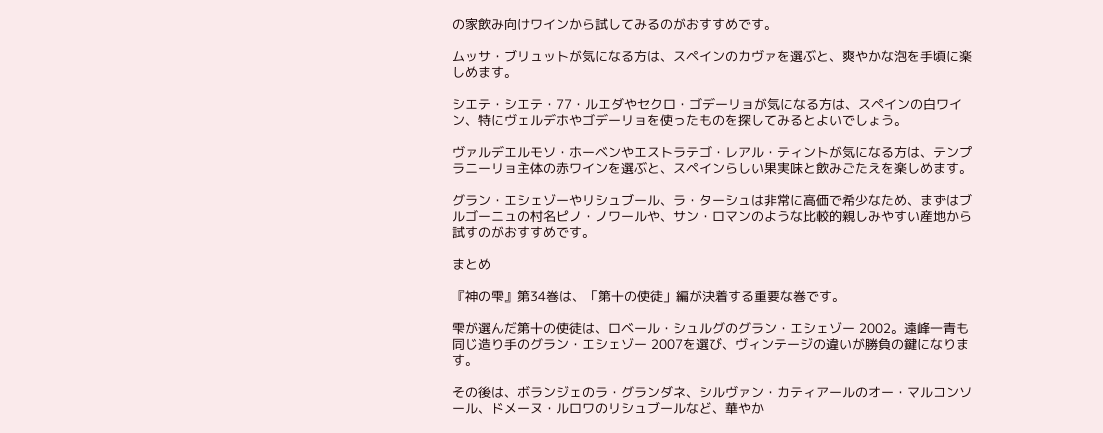の家飲み向けワインから試してみるのがおすすめです。

ムッサ・ブリュットが気になる方は、スペインのカヴァを選ぶと、爽やかな泡を手頃に楽しめます。

シエテ・シエテ・77・ルエダやセクロ・ゴデーリョが気になる方は、スペインの白ワイン、特にヴェルデホやゴデーリョを使ったものを探してみるとよいでしょう。

ヴァルデエルモソ・ホーベンやエストラテゴ・レアル・ティントが気になる方は、テンプラニーリョ主体の赤ワインを選ぶと、スペインらしい果実味と飲みごたえを楽しめます。

グラン・エシェゾーやリシュブール、ラ・ターシュは非常に高価で希少なため、まずはブルゴーニュの村名ピノ・ノワールや、サン・ロマンのような比較的親しみやすい産地から試すのがおすすめです。

まとめ

『神の雫』第34巻は、「第十の使徒」編が決着する重要な巻です。

雫が選んだ第十の使徒は、ロベール・シュルグのグラン・エシェゾー 2002。遠峰一青も同じ造り手のグラン・エシェゾー 2007を選び、ヴィンテージの違いが勝負の鍵になります。

その後は、ボランジェのラ・グランダネ、シルヴァン・カティアールのオー・マルコンソール、ドメーヌ・ルロワのリシュブールなど、華やか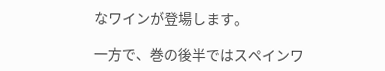なワインが登場します。

一方で、巻の後半ではスペインワ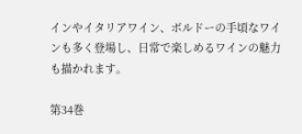インやイタリアワイン、ボルドーの手頃なワインも多く登場し、日常で楽しめるワインの魅力も描かれます。

第34巻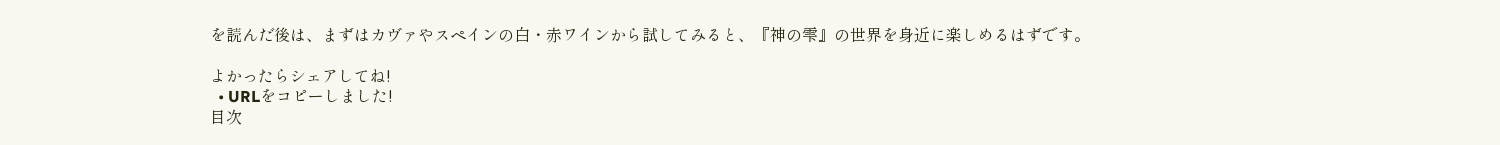を読んだ後は、まずはカヴァやスペインの白・赤ワインから試してみると、『神の雫』の世界を身近に楽しめるはずです。

よかったらシェアしてね!
  • URLをコピーしました!
目次